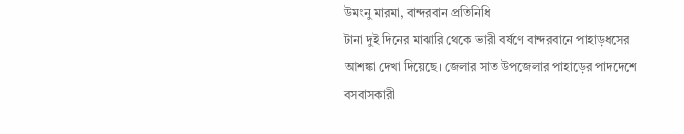উমংনু মারমা, বান্দরবান প্রতিনিধি
টানা দুই দিনের মাঝারি থেকে ভারী বর্ষণে বান্দরবানে পাহাড়ধসের আশঙ্কা দেখা দিয়েছে। জেলার সাত উপজেলার পাহাড়ের পাদদেশে বসবাসকারী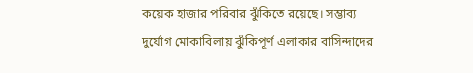কয়েক হাজার পরিবার ঝুঁকিতে রয়েছে। সম্ভাব্য দুর্যোগ মোকাবিলায় ঝুঁকিপূর্ণ এলাকার বাসিন্দাদের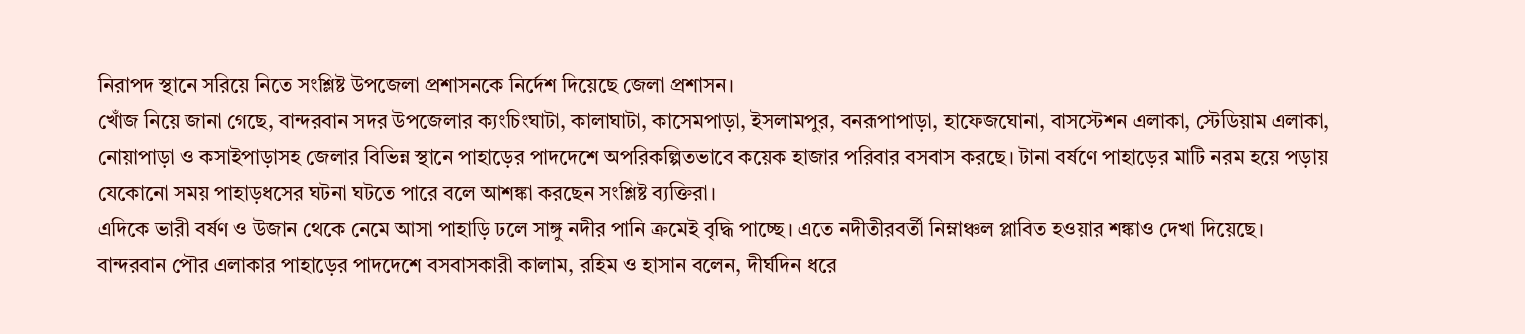নিরাপদ স্থানে সরিয়ে নিতে সংশ্লিষ্ট উপজেলা প্রশাসনকে নির্দেশ দিয়েছে জেলা প্রশাসন।
খোঁজ নিয়ে জানা গেছে, বান্দরবান সদর উপজেলার ক্যংচিংঘাটা, কালাঘাটা, কাসেমপাড়া, ইসলামপুর, বনরূপাপাড়া, হাফেজঘোনা, বাসস্টেশন এলাকা, স্টেডিয়াম এলাকা, নোয়াপাড়া ও কসাইপাড়াসহ জেলার বিভিন্ন স্থানে পাহাড়ের পাদদেশে অপরিকল্পিতভাবে কয়েক হাজার পরিবার বসবাস করছে। টানা বর্ষণে পাহাড়ের মাটি নরম হয়ে পড়ায় যেকোনো সময় পাহাড়ধসের ঘটনা ঘটতে পারে বলে আশঙ্কা করছেন সংশ্লিষ্ট ব্যক্তিরা।
এদিকে ভারী বর্ষণ ও উজান থেকে নেমে আসা পাহাড়ি ঢলে সাঙ্গু নদীর পানি ক্রমেই বৃদ্ধি পাচ্ছে। এতে নদীতীরবর্তী নিম্নাঞ্চল প্লাবিত হওয়ার শঙ্কাও দেখা দিয়েছে।
বান্দরবান পৌর এলাকার পাহাড়ের পাদদেশে বসবাসকারী কালাম, রহিম ও হাসান বলেন, দীর্ঘদিন ধরে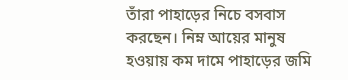তাঁরা পাহাড়ের নিচে বসবাস করছেন। নিম্ন আয়ের মানুষ হওয়ায় কম দামে পাহাড়ের জমি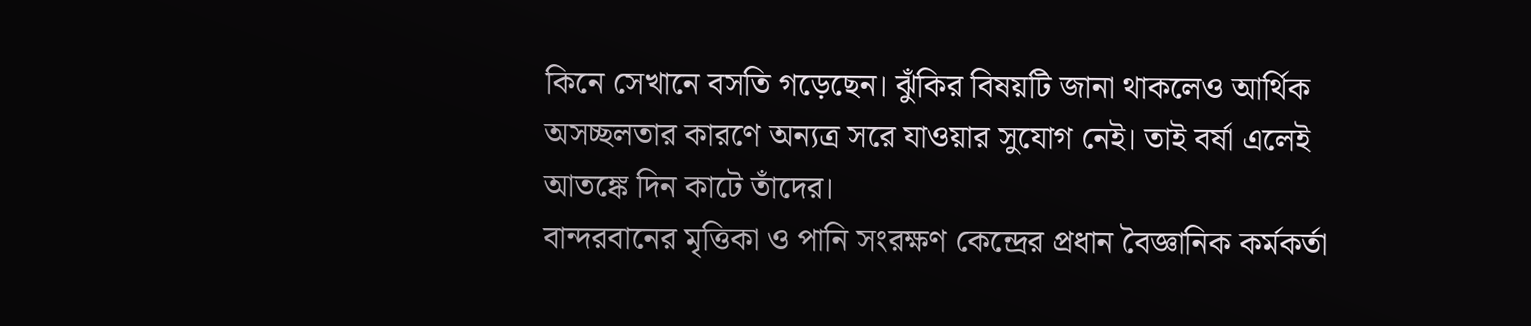কিনে সেখানে বসতি গড়েছেন। ঝুঁকির বিষয়টি জানা থাকলেও আর্থিক অসচ্ছলতার কারণে অন্যত্র সরে যাওয়ার সুযোগ নেই। তাই বর্ষা এলেই আতঙ্কে দিন কাটে তাঁদের।
বান্দরবানের মৃত্তিকা ও পানি সংরক্ষণ কেন্দ্রের প্রধান বৈজ্ঞানিক কর্মকর্তা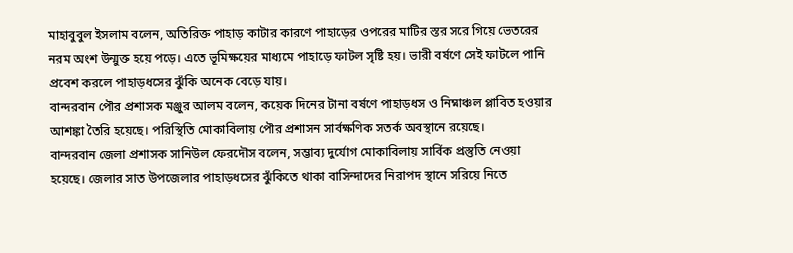মাহাবুবুল ইসলাম বলেন, অতিরিক্ত পাহাড় কাটার কারণে পাহাড়ের ওপরের মাটির স্তর সরে গিয়ে ভেতরের নরম অংশ উন্মুক্ত হয়ে পড়ে। এতে ভূমিক্ষয়ের মাধ্যমে পাহাড়ে ফাটল সৃষ্টি হয়। ভারী বর্ষণে সেই ফাটলে পানি প্রবেশ করলে পাহাড়ধসের ঝুঁকি অনেক বেড়ে যায়।
বান্দরবান পৌর প্রশাসক মঞ্জুর আলম বলেন, কয়েক দিনের টানা বর্ষণে পাহাড়ধস ও নিম্নাঞ্চল প্লাবিত হওয়ার আশঙ্কা তৈরি হয়েছে। পরিস্থিতি মোকাবিলায় পৌর প্রশাসন সার্বক্ষণিক সতর্ক অবস্থানে রয়েছে।
বান্দরবান জেলা প্রশাসক সানিউল ফেরদৌস বলেন, সম্ভাব্য দুর্যোগ মোকাবিলায় সার্বিক প্রস্তুতি নেওয়া হয়েছে। জেলার সাত উপজেলার পাহাড়ধসের ঝুঁকিতে থাকা বাসিন্দাদের নিরাপদ স্থানে সরিয়ে নিতে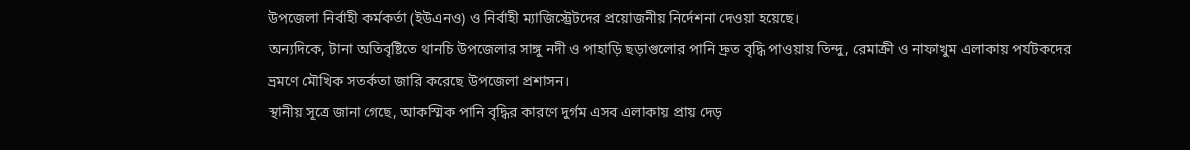উপজেলা নির্বাহী কর্মকর্তা (ইউএনও) ও নির্বাহী ম্যাজিস্ট্রেটদের প্রয়োজনীয় নির্দেশনা দেওয়া হয়েছে।
অন্যদিকে, টানা অতিবৃষ্টিতে থানচি উপজেলার সাঙ্গু নদী ও পাহাড়ি ছড়াগুলোর পানি দ্রুত বৃদ্ধি পাওয়ায় তিন্দু, রেমাক্রী ও নাফাখুম এলাকায় পর্যটকদের ভ্রমণে মৌখিক সতর্কতা জারি করেছে উপজেলা প্রশাসন।
স্থানীয় সূত্রে জানা গেছে, আকস্মিক পানি বৃদ্ধির কারণে দুর্গম এসব এলাকায় প্রায় দেড়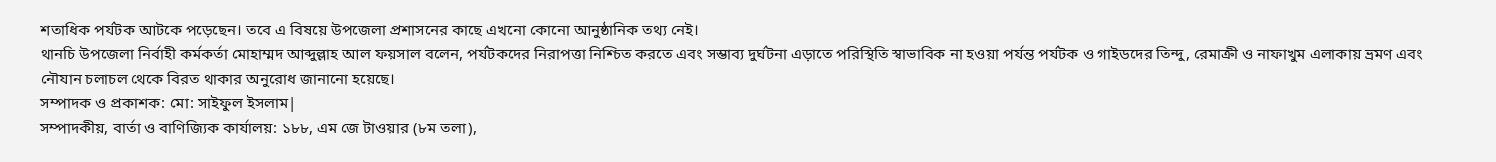শতাধিক পর্যটক আটকে পড়েছেন। তবে এ বিষয়ে উপজেলা প্রশাসনের কাছে এখনো কোনো আনুষ্ঠানিক তথ্য নেই।
থানচি উপজেলা নির্বাহী কর্মকর্তা মোহাম্মদ আব্দুল্লাহ আল ফয়সাল বলেন, পর্যটকদের নিরাপত্তা নিশ্চিত করতে এবং সম্ভাব্য দুর্ঘটনা এড়াতে পরিস্থিতি স্বাভাবিক না হওয়া পর্যন্ত পর্যটক ও গাইডদের তিন্দু, রেমাক্রী ও নাফাখুম এলাকায় ভ্রমণ এবং নৌযান চলাচল থেকে বিরত থাকার অনুরোধ জানানো হয়েছে।
সম্পাদক ও প্রকাশক: মো: সাইফুল ইসলাম|
সম্পাদকীয়, বার্তা ও বাণিজ্যিক কার্যালয়: ১৮৮, এম জে টাওয়ার (৮ম তলা),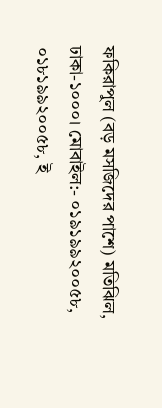ফকিরাপুল (বড় মসজিদের পাশে) মতিঝিল, ঢাকা-১০০০। মোবাইল:- ০১৯১৯৯২০০৫৮, ০১৮১৯৯২০০৫৮, ই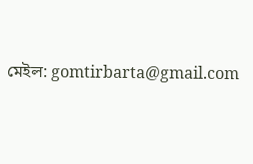মেইল: gomtirbarta@gmail.com